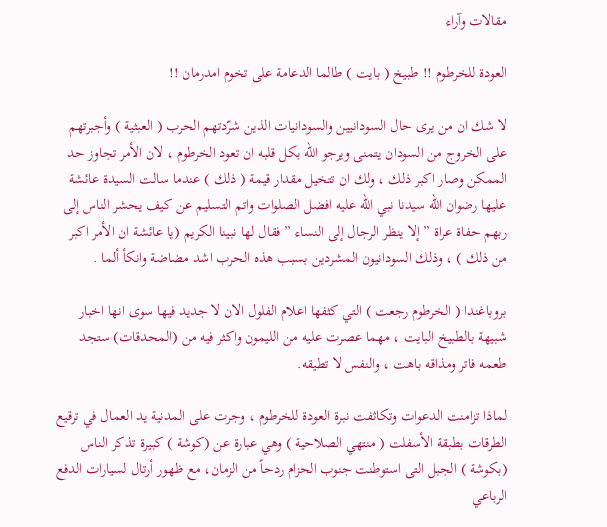مقالات وآراء

العودة للخرطوم !! طبيخ ( بايت ) طالما الدعامة على تخوم امدرمان !!

لا شك ان من يرى حال السودانيين والسودانيات الذين شرّدتهم الحرب ( العبثية ) وأجبرتهم على الخروج من السودان يتمنى ويرجو الله بكل قلبه ان تعود الخرطوم ، لان الأمر تجاوز حد الممكن وصار اكبر ذلك ، ولك ان تتخيل مقدار قيمة ( ذلك ) عندما سالت السيدة عائشة عليها رضوان الله سيدنا نبي الله عليه افضل الصلوات واتم التسليم عن كيف يحشر الناس إلى ربهم حفاة عراة ” إلا ينظر الرجال إلى النساء ” فقال لها نبينا الكريم (يا عائشة ان الأمر اكبر من ذلك ) ، وذلك السودانيون المشردين بسبب هذه الحرب اشد مضاضة وانكأ ألما .

بروباغندا ( الخرطوم رجعت ) التي كثفها اعلام الفلول الان لا جديد فيها سوى انها اخبار شبيهة بالطبيخ البايت ، مهما عصرت عليه من الليمون واكثر فيه من (المحدقات) ستجد طعمه فاتر ومذاقه باهت ، والنفس لا تطيقه.

لماذا تزامنت الدعوات وتكاثفت نبرة العودة للخرطوم ، وجرت على المدنية يد العمال في ترقيع الطرقات بطبقة الأسفلت ( منتهي الصلاحية ) وهي عبارة عن (كوشة ) كبيرة تذكر الناس (بكوشة ) الجبل التى استوطنت جنوب الحزام ردحاً من الزمان، مع ظهور أرتال لسيارات الدفع الرباعي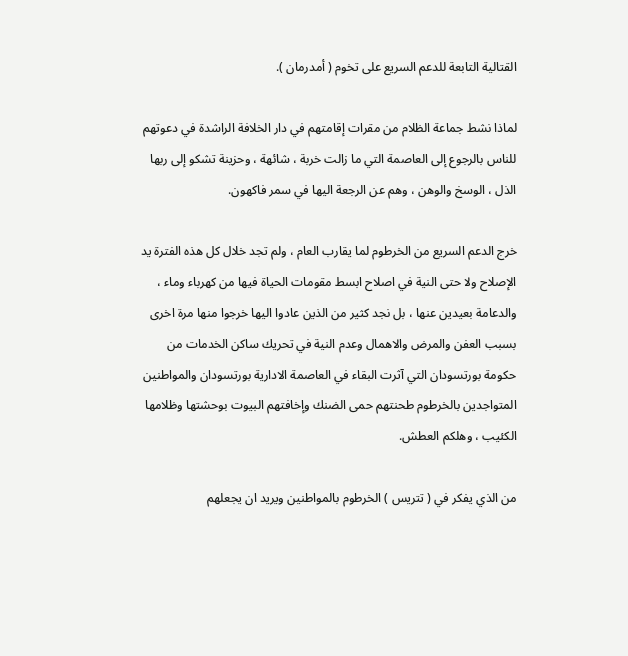القتالية التابعة للدعم السريع على تخوم ( أمدرمان ).

لماذا نشط جماعة الظلام من مقرات إقامتهم في دار الخلافة الراشدة في دعوتهم للناس بالرجوع إلى العاصمة التي ما زالت خربة ، شائهة ، وحزينة تشكو إلى ربها الذل ، الوسخ والوهن ، وهم عن الرجعة اليها في سمر فاكهون.

خرج الدعم السريع من الخرطوم لما يقارب العام ، ولم تجد خلال كل هذه الفترة يد الإصلاح ولا حتى النية في اصلاح ابسط مقومات الحياة فيها من كهرباء وماء ، والدعامة بعيدين عنها ، بل نجد كثير من الذين عادوا اليها خرجوا منها مرة اخرى بسبب العفن والمرض والاهمال وعدم النية في تحريك ساكن الخدمات من حكومة بورتسودان التي آثرت البقاء في العاصمة الادارية بورتسودان والمواطنين المتواجدين بالخرطوم طحنتهم حمى الضنك وإخافتهم البيوت بوحشتها وظلامها الكئيب ، وهلكم العطش.

من الذي يفكر في ( تتريس ) الخرطوم بالمواطنين ويريد ان يجعلهم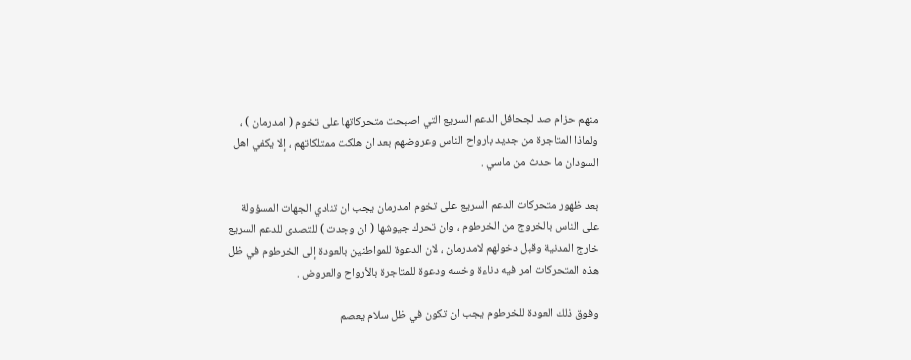منهم حزام صد لجحافل الدعم السريع التي اصبحت متحركاتها على تخوم ( امدرمان ) ، ولماذا المتاجرة من جديد بارواح الناس وعروضهم بعد ان هلكت ممتلكاتهم ، إلا يكفي اهل السودان ما حدث من ماسي .

بعد ظهور متحركات الدعم السريع على تخوم امدرمان يجب ان تنادي الجهات المسؤولة على الناس بالخروج من الخرطوم ، وان تحرك جيوشها ( ان وجدت ) للتصدى للدعم السريع خارج المدنية وقبل دخولهم لامدرمان ، لان الدعوة للمواطنين بالعودة إلى الخرطوم في ظل هذه المتحركات امر فيه دناءة وخسه ودعوة للمتاجرة بالأرواح والعروض .

وفوق ذلك العودة للخرطوم يجب ان تكون في ظل سلام يعصم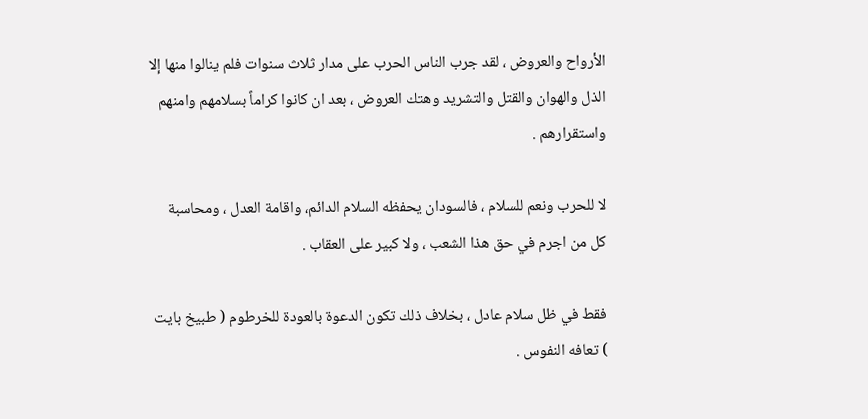الأرواح والعروض ، لقد جرب الناس الحرب على مدار ثلاث سنوات فلم ينالوا منها إلا الذل والهوان والقتل والتشريد وهتك العروض ، بعد ان كانوا كراماً بسلامهم وامنهم واستقرارهم .

لا للحرب ونعم للسلام ، فالسودان يحفظه السلام الدائم، واقامة العدل ، ومحاسبة كل من اجرم في حق هذا الشعب ، ولا كبير على العقاب .

فقط في ظل سلام عادل ، بخلاف ذلك تكون الدعوة بالعودة للخرطوم ( طبيخ بايت ) تعافه النفوس .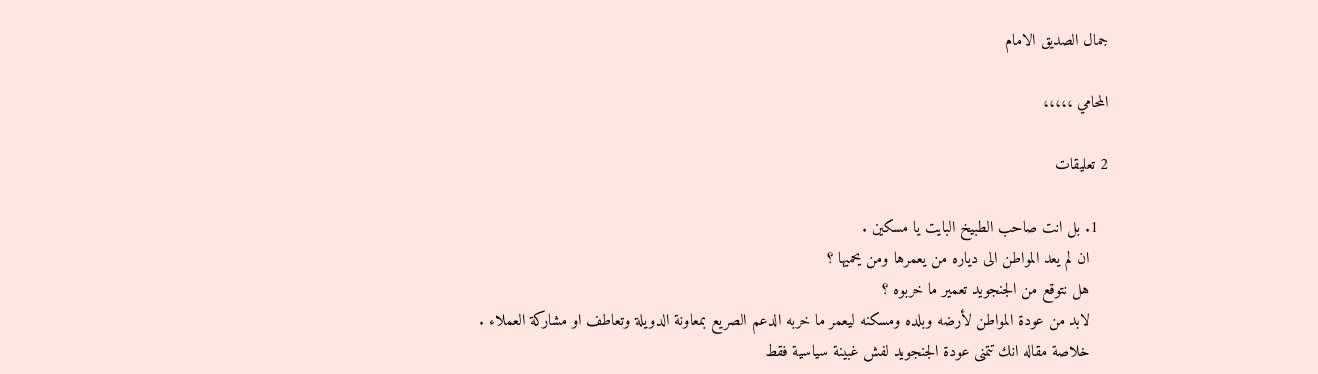جمال الصديق الامام

المحامي ،،،،،

2 تعليقات

  1. بل انت صاحب الطبيخ البايت يا مسكين .
    ان لم يعد المواطن الى دياره من يعمرها ومن يحميها ؟
    هل نتوقع من الجنجويد تعمير ما خربوه ؟
    لابد من عودة المواطن لأرضه وبلده ومسكنه ليعمر ما خربه الدعم الصريع بمعاونة الدويلة وتعاطف او مشاركة العملاء .
    خلاصة مقاله انك تتمنى عودة الجنجويد لفش غبينة سياسية فقط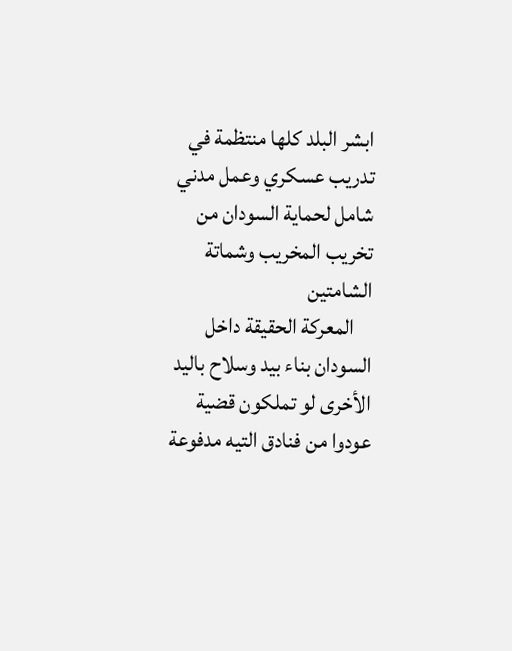ابشر البلد كلها منتظمة في تدريب عسكري وعمل مدني شامل لحماية السودان من تخريب المخريب وشماتة الشامتين
    المعركة الحقيقة داخل السودان بناء بيد وسلاح باليد الأخرى لو تملكون قضية عودوا من فنادق التيه مدفوعة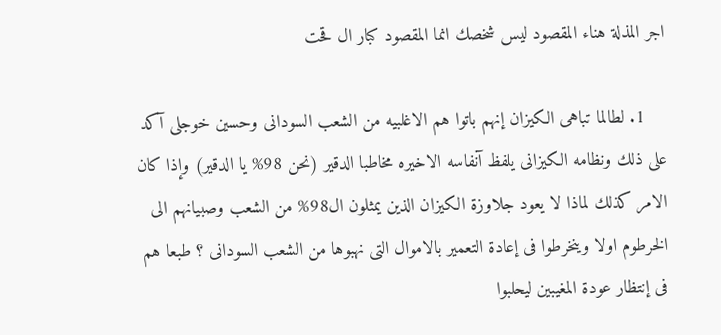اجر المذلة هناء المقصود ليس شخصك انما المقصود كبار ال قحت

    1. لطالما تباهى الكيزان إنهم باتوا هم الاغلبيه من الشعب السودانى وحسين خوجلى آكد على ذلك ونظامه الكيزانى يلفظ آنفاسه الاخيره مخاطبا الدقير (نحن 98% يا الدقير) وإذا كان الامر كذلك لماذا لا يعود جلاوزة الكيزان الذين يمثلون ال98% من الشعب وصبيانهم الى الخرطوم اولا وينخرطوا فى إعادة التعمير بالاموال التى نهبوها من الشعب السودانى ؟ طبعا هم فى إنتظار عودة المغيبين ليحلبوا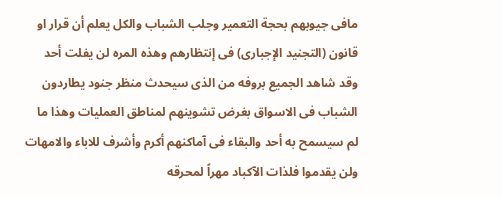مافى جيوبهم بحجة التعمير وجلب الشباب والكل يعلم أن قرار او قانون (التجنيد الإجبارى) فى إنتظارهم وهذه المره لن يفلت أحد وقد شاهد الجميع بروفه من الذى سيحدث منظر جنود يطاردون الشباب فى الاسواق بغرض تشوينهم لمناطق العمليات وهذا ما لم سيسمح به أحد والبقاء فى آماكنهم أكرم وأشرف للاباء والامهات ولن يقدموا فلذات الآكباد مهراً لمحرقه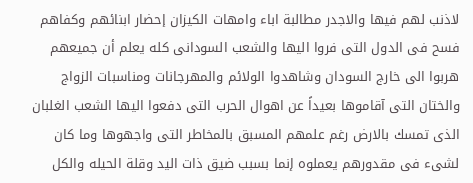لاذنب لهم فيها والاجدر مطالبة اباء وامهات الكيزان إحضار ابنائهم وكفاهم فسح فى الدول التى فروا اليها والشعب السودانى كله يعلم أن جميعهم هربوا الى خارج السودان وشاهدوا الولائم والمهرجانات ومناسبات الزواج والختان التى آقاموها بعيداً عن اهوال الحرب التى دفعوا اليها الشعب الغلبان الذى تمسك بالارض رغم علمهم المسبق بالمخاطر التى واجهوها وما كان لشىء فى مقدورهم يعملوه إنما بسبب ضيق ذات اليد وقلة الحيله والكل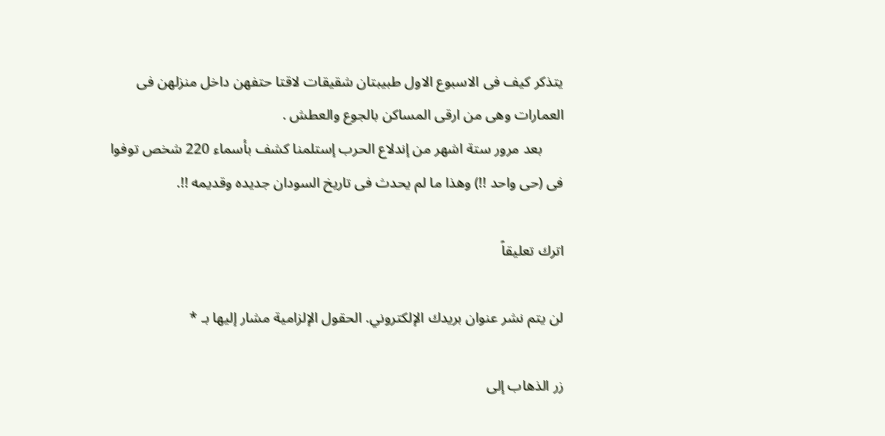يتذكر كيف فى الاسبوع الاول طبيبتان شقيقات لاقتا حتفهن داخل منزلهن فى العمارات وهى من ارقى المساكن بالجوع والعطش .
      بعد مرور ستة اشهر من إندلاع الحرب إستلمنا كشف بأسماء 220 شخص توفوا فى (حى واحد !!) وهذا ما لم يحدث فى تاريخ السودان جديده وقديمه !!.

اترك تعليقاً

لن يتم نشر عنوان بريدك الإلكتروني. الحقول الإلزامية مشار إليها بـ *

زر الذهاب إلى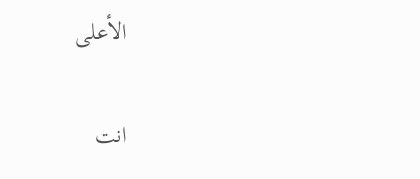الأعلى

انت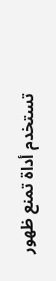تستخدم أداة تمنع ظهور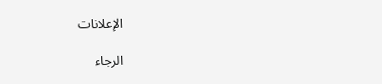الإعلانات

الرجاء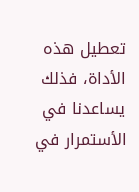تعطيل هذه الأداة، فذلك يساعدنا في الأستمرار في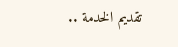تقديم الخدمة ..